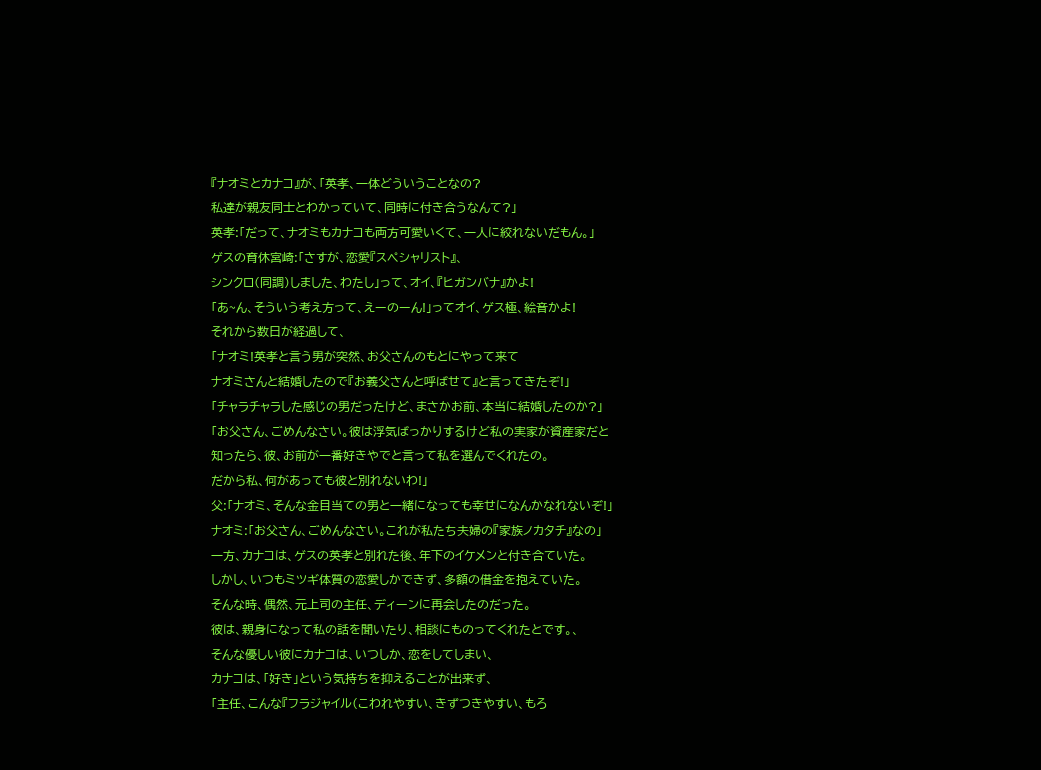『ナオミとカナコ』が、「英孝、一体どういうことなの?
私達が親友同士とわかっていて、同時に付き合うなんて?」
英孝:「だって、ナオミもカナコも両方可愛いくて、一人に絞れないだもん。」
ゲスの育休宮崎:「さすが、恋愛『スペシャリスト』、
シンクロ(同調)しました、わたし」って、オイ、『ヒガンバナ』かよ!
「あ~ん、そういう考え方って、えーのーん!」ってオイ、ゲス極、絵音かよ!
それから数日が経過して、
「ナオミ!英孝と言う男が突然、お父さんのもとにやって来て
ナオミさんと結婚したので『お義父さんと呼ばせて』と言ってきたぞ!」
「チャラチャラした感じの男だったけど、まさかお前、本当に結婚したのか?」
「お父さん、ごめんなさい。彼は浮気ばっかりするけど私の実家が資産家だと
知ったら、彼、お前が一番好きやでと言って私を選んでくれたの。
だから私、何があっても彼と別れないわ!」
父:「ナオミ、そんな金目当ての男と一緒になっても幸せになんかなれないぞ!」
ナオミ:「お父さん、ごめんなさい。これが私たち夫婦の『家族ノカタチ』なの」
一方、カナコは、ゲスの英孝と別れた後、年下のイケメンと付き合ていた。
しかし、いつもミツギ体質の恋愛しかできず、多額の借金を抱えていた。
そんな時、偶然、元上司の主任、ディーンに再会したのだった。
彼は、親身になって私の話を聞いたり、相談にものってくれたとです。、
そんな優しい彼にカナコは、いつしか、恋をしてしまい、
カナコは、「好き」という気持ちを抑えることが出来ず、
「主任、こんな『フラジャイル(こわれやすい、きずつきやすい、もろ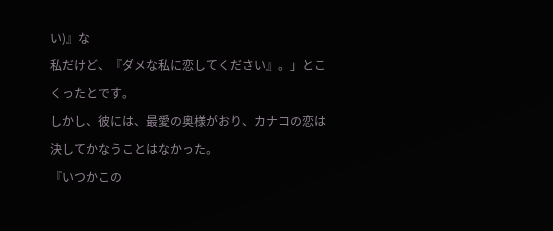い)』な
私だけど、『ダメな私に恋してください』。」とこくったとです。
しかし、彼には、最愛の奥様がおり、カナコの恋は
決してかなうことはなかった。
『いつかこの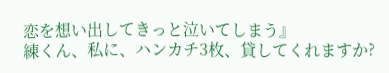恋を想い出してきっと泣いてしまう』
練くん、私に、ハンカチ3枚、貸してくれますか?